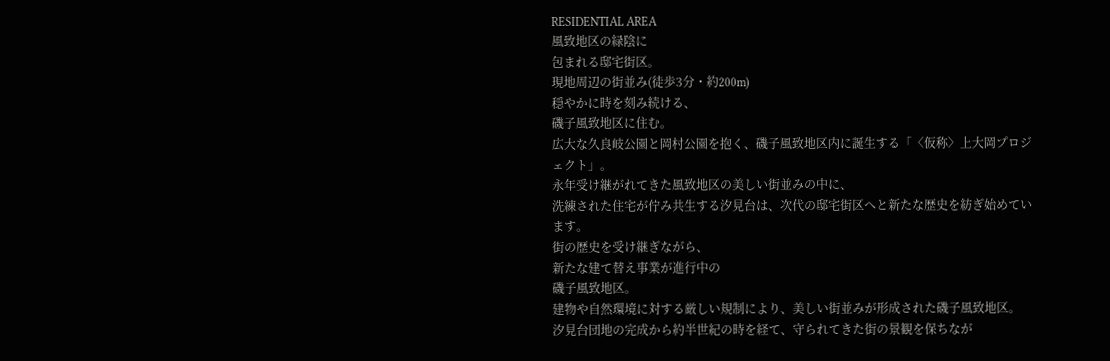RESIDENTIAL AREA
風致地区の緑陰に
包まれる邸宅街区。
現地周辺の街並み(徒歩3分・約200m)
穏やかに時を刻み続ける、
磯子風致地区に住む。
広大な久良岐公園と岡村公園を抱く、磯子風致地区内に誕生する「〈仮称〉上大岡プロジェクト」。
永年受け継がれてきた風致地区の美しい街並みの中に、
洗練された住宅が佇み共生する汐見台は、次代の邸宅街区へと新たな歴史を紡ぎ始めています。
街の歴史を受け継ぎながら、
新たな建て替え事業が進行中の
磯子風致地区。
建物や自然環境に対する厳しい規制により、美しい街並みが形成された磯子風致地区。
汐見台団地の完成から約半世紀の時を経て、守られてきた街の景観を保ちなが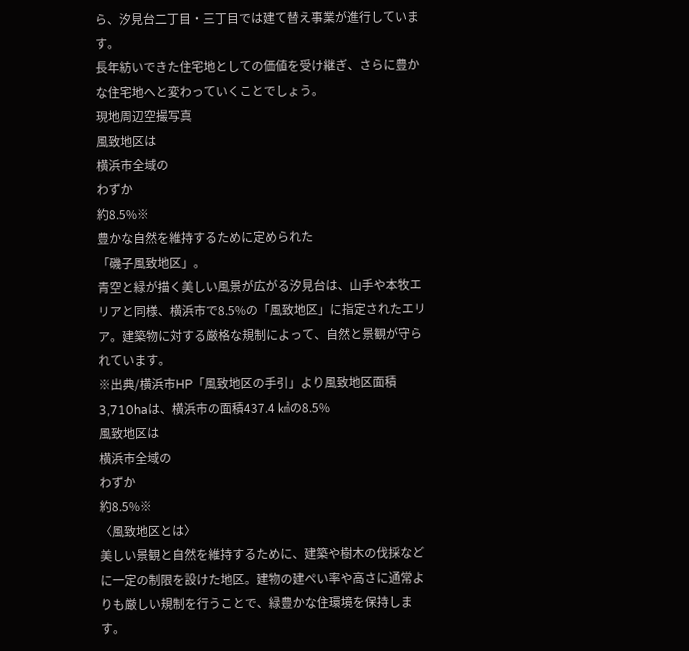ら、汐見台二丁目・三丁目では建て替え事業が進行しています。
長年紡いできた住宅地としての価値を受け継ぎ、さらに豊かな住宅地へと変わっていくことでしょう。
現地周辺空撮写真
風致地区は
横浜市全域の
わずか
約8.5%※
豊かな自然を維持するために定められた
「磯子風致地区」。
青空と緑が描く美しい風景が広がる汐見台は、山手や本牧エリアと同様、横浜市で8.5%の「風致地区」に指定されたエリア。建築物に対する厳格な規制によって、自然と景観が守られています。
※出典/横浜市HP「風致地区の手引」より風致地区面積3,710haは、横浜市の面積437.4 ㎢の8.5%
風致地区は
横浜市全域の
わずか
約8.5%※
〈風致地区とは〉
美しい景観と自然を維持するために、建築や樹木の伐採などに一定の制限を設けた地区。建物の建ぺい率や高さに通常よりも厳しい規制を行うことで、緑豊かな住環境を保持します。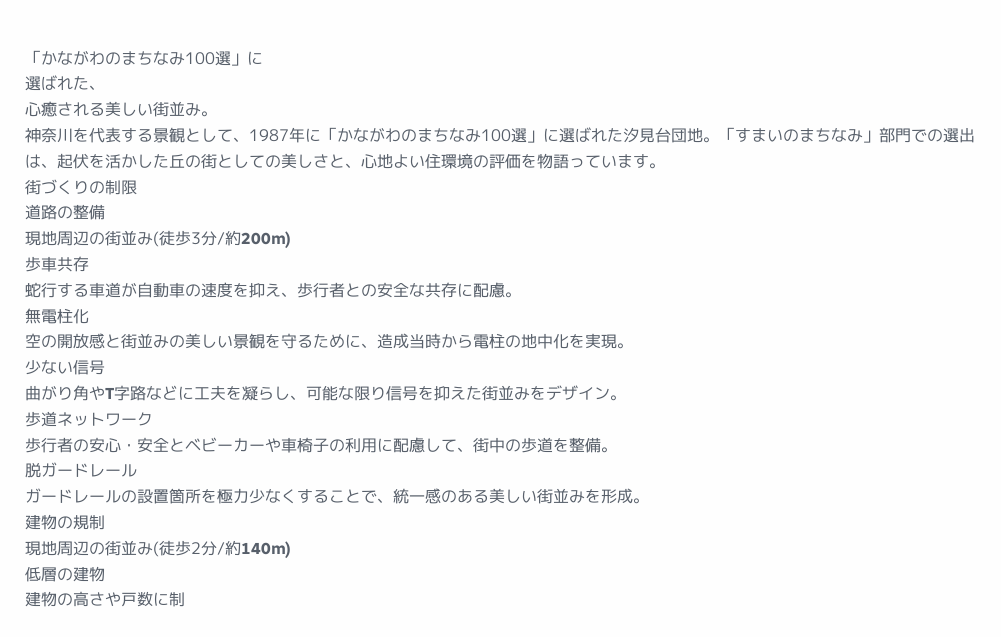「かながわのまちなみ100選」に
選ばれた、
心癒される美しい街並み。
神奈川を代表する景観として、1987年に「かながわのまちなみ100選」に選ばれた汐見台団地。「すまいのまちなみ」部門での選出は、起伏を活かした丘の街としての美しさと、心地よい住環境の評価を物語っています。
街づくりの制限
道路の整備
現地周辺の街並み(徒歩3分/約200m)
歩車共存
蛇行する車道が自動車の速度を抑え、歩行者との安全な共存に配慮。
無電柱化
空の開放感と街並みの美しい景観を守るために、造成当時から電柱の地中化を実現。
少ない信号
曲がり角やT字路などに工夫を凝らし、可能な限り信号を抑えた街並みをデザイン。
歩道ネットワーク
歩行者の安心・安全とベビーカーや車椅子の利用に配慮して、街中の歩道を整備。
脱ガードレール
ガードレールの設置箇所を極力少なくすることで、統一感のある美しい街並みを形成。
建物の規制
現地周辺の街並み(徒歩2分/約140m)
低層の建物
建物の高さや戸数に制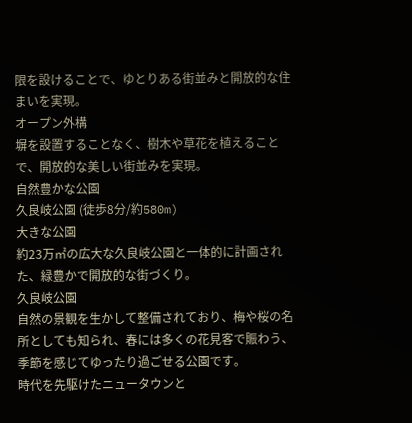限を設けることで、ゆとりある街並みと開放的な住まいを実現。
オープン外構
塀を設置することなく、樹木や草花を植えることで、開放的な美しい街並みを実現。
自然豊かな公園
久良岐公園 (徒歩8分/約580m)
大きな公園
約23万㎡の広大な久良岐公園と一体的に計画された、緑豊かで開放的な街づくり。
久良岐公園
自然の景観を生かして整備されており、梅や桜の名所としても知られ、春には多くの花見客で賑わう、季節を感じてゆったり過ごせる公園です。
時代を先駆けたニュータウンと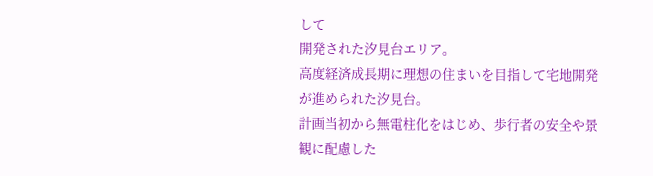して
開発された汐見台エリア。
高度経済成長期に理想の住まいを目指して宅地開発が進められた汐見台。
計画当初から無電柱化をはじめ、歩行者の安全や景観に配慮した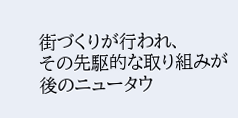街づくりが行われ、
その先駆的な取り組みが後のニュータウ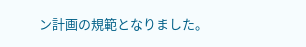ン計画の規範となりました。